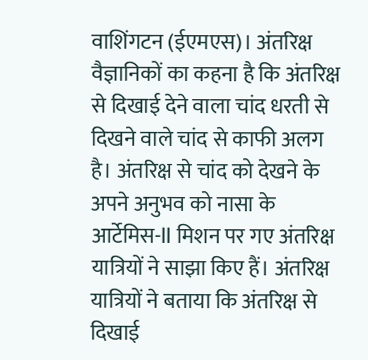वाशिंगटन (ईएमएस)। अंतरिक्ष वैज्ञानिकों का कहना है कि अंतरिक्ष से दिखाई देने वाला चांद धरती से दिखने वाले चांद से काफी अलग है। अंतरिक्ष से चांद को देखने के अपने अनुभव को नासा के आर्टेमिस-II मिशन पर गए अंतरिक्ष यात्रियों ने साझा किए हैं। अंतरिक्ष यात्रियों ने बताया कि अंतरिक्ष से दिखाई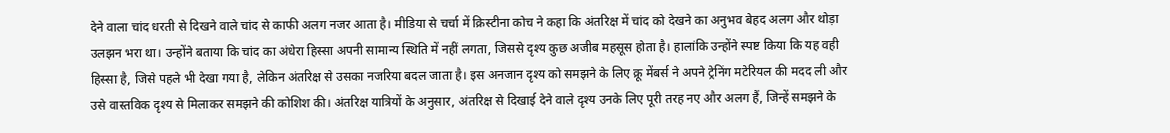देने वाला चांद धरती से दिखने वाले चांद से काफी अलग नजर आता है। मीडिया से चर्चा में क्रिस्टीना कोच ने कहा कि अंतरिक्ष में चांद को देखने का अनुभव बेहद अलग और थोड़ा उलझन भरा था। उन्होंने बताया कि चांद का अंधेरा हिस्सा अपनी सामान्य स्थिति में नहीं लगता, जिससे दृश्य कुछ अजीब महसूस होता है। हालांकि उन्होंने स्पष्ट किया कि यह वही हिस्सा है, जिसे पहले भी देखा गया है, लेकिन अंतरिक्ष से उसका नजरिया बदल जाता है। इस अनजान दृश्य को समझने के लिए क्रू मेंबर्स ने अपने ट्रेनिंग मटेरियल की मदद ली और उसे वास्तविक दृश्य से मिलाकर समझने की कोशिश की। अंतरिक्ष यात्रियों के अनुसार, अंतरिक्ष से दिखाई देने वाले दृश्य उनके लिए पूरी तरह नए और अलग हैं, जिन्हें समझने के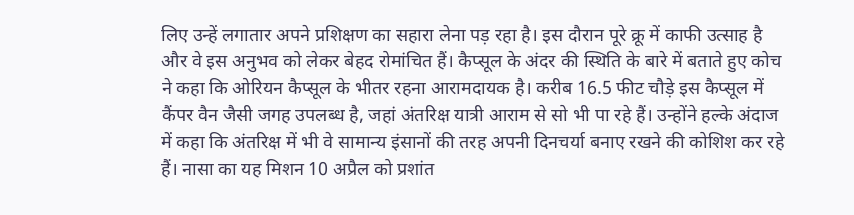लिए उन्हें लगातार अपने प्रशिक्षण का सहारा लेना पड़ रहा है। इस दौरान पूरे क्रू में काफी उत्साह है और वे इस अनुभव को लेकर बेहद रोमांचित हैं। कैप्सूल के अंदर की स्थिति के बारे में बताते हुए कोच ने कहा कि ओरियन कैप्सूल के भीतर रहना आरामदायक है। करीब 16.5 फीट चौड़े इस कैप्सूल में कैंपर वैन जैसी जगह उपलब्ध है, जहां अंतरिक्ष यात्री आराम से सो भी पा रहे हैं। उन्होंने हल्के अंदाज में कहा कि अंतरिक्ष में भी वे सामान्य इंसानों की तरह अपनी दिनचर्या बनाए रखने की कोशिश कर रहे हैं। नासा का यह मिशन 10 अप्रैल को प्रशांत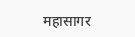महासागर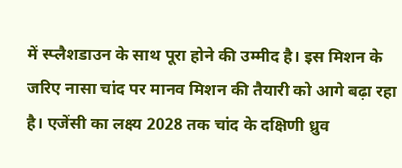में स्प्लैशडाउन के साथ पूरा होने की उम्मीद है। इस मिशन के जरिए नासा चांद पर मानव मिशन की तैयारी को आगे बढ़ा रहा है। एजेंसी का लक्ष्य 2028 तक चांद के दक्षिणी ध्रुव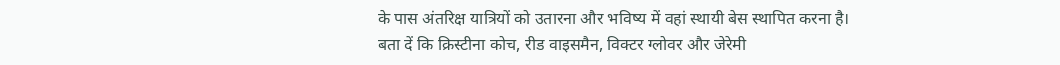के पास अंतरिक्ष यात्रियों को उतारना और भविष्य में वहां स्थायी बेस स्थापित करना है। बता दें कि क्रिस्टीना कोच, रीड वाइसमैन, विक्टर ग्लोवर और जेरेमी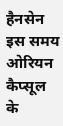हैनसेन इस समय ओरियन कैप्सूल के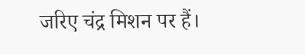जरिए चंद्र मिशन पर हैं।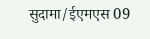सुदामा/ईएमएस 09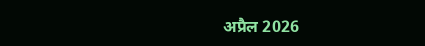अप्रैल 2026